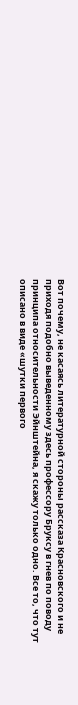Вот почему, не касаясь литературной стороны рассказа Красновского и не приходя подобно выведенному здесь профессору Бруксу в гнев по поводу принципа относительности Эйнштейна, я скажу только одно. Все то, что тут описано в виде «шутки первого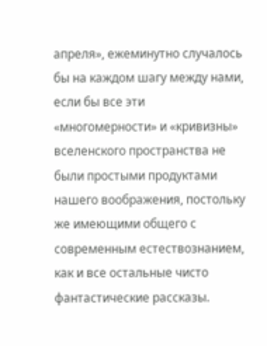апреля», ежеминутно случалось бы на каждом шагу между нами, если бы все эти «многомерности» и «кривизны» вселенского пространства не были простыми продуктами нашего воображения, постольку же имеющими общего с современным естествознанием, как и все остальные чисто фантастические рассказы.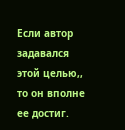Если автор задавался этой целью,, то он вполне ее достиг.